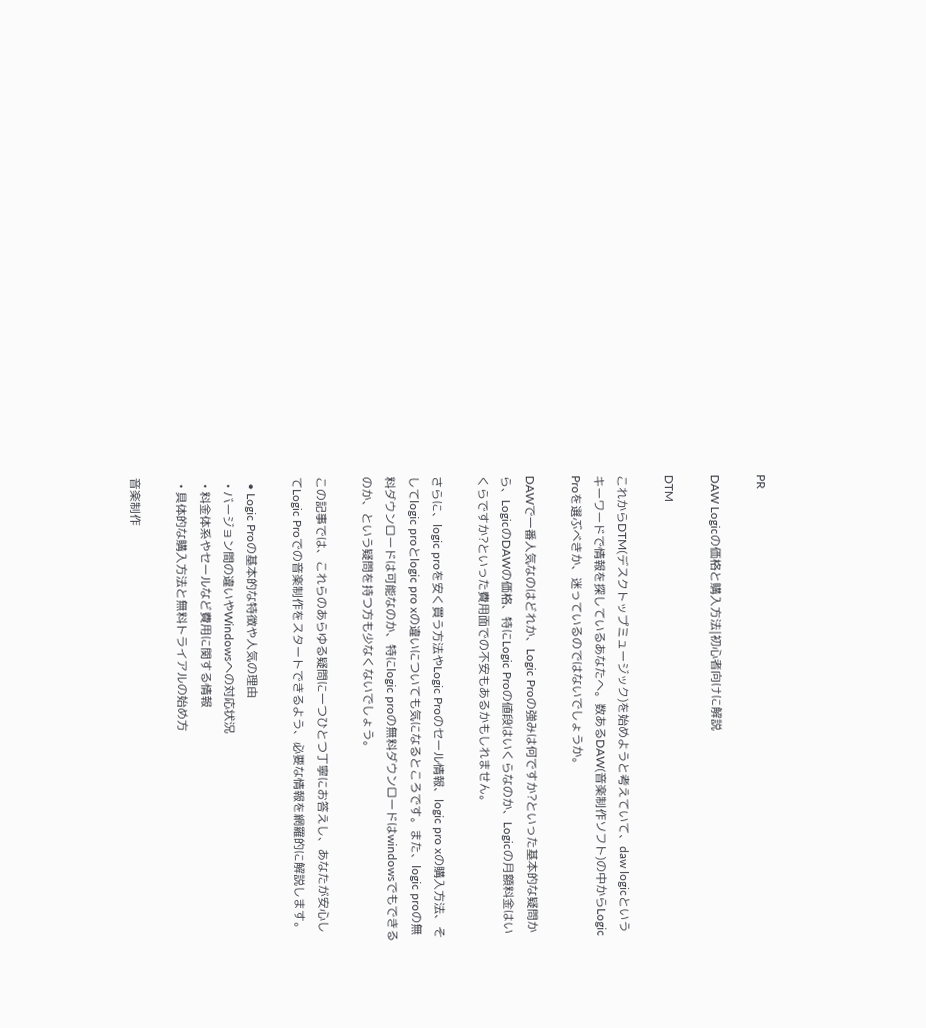PR

DAW Logicの価格と購入方法|初心者向けに解説

DTM

これからDTM(デスクトップミュージック)を始めようと考えていて、daw logicというキーワードで情報を探しているあなたへ。数あるDAW(音楽制作ソフト)の中からLogic Proを選ぶべきか、迷っているのではないでしょうか。

DAWで一番人気なのはどれか、Logic Proの強みは何ですか?といった基本的な疑問から、LogicのDAWの価格、特にLogic Proの値段はいくらなのか、Logicの月額料金はいくらですか?といった費用面での不安もあるかもしれません。

さらに、logic proを安く買う方法やLogic Proのセール情報、logic pro xの購入方法、そしてlogic proとlogic pro xの違いについても気になるところです。また、logic proの無料ダウンロードは可能なのか、特にlogic proの無料ダウンロードはwindowsでもできるのか、という疑問を持つ方も少なくないでしょう。

この記事では、これらのあらゆる疑問に一つひとつ丁寧にお答えし、あなたが安心してLogic Proでの音楽制作をスタートできるよう、必要な情報を網羅的に解説します。

  • Logic Proの基本的な特徴や人気の理由
  • バージョン間の違いやWindowsへの対応状況
  • 料金体系やセールなど費用に関する情報
  • 具体的な購入方法と無料トライアルの始め方

音楽制作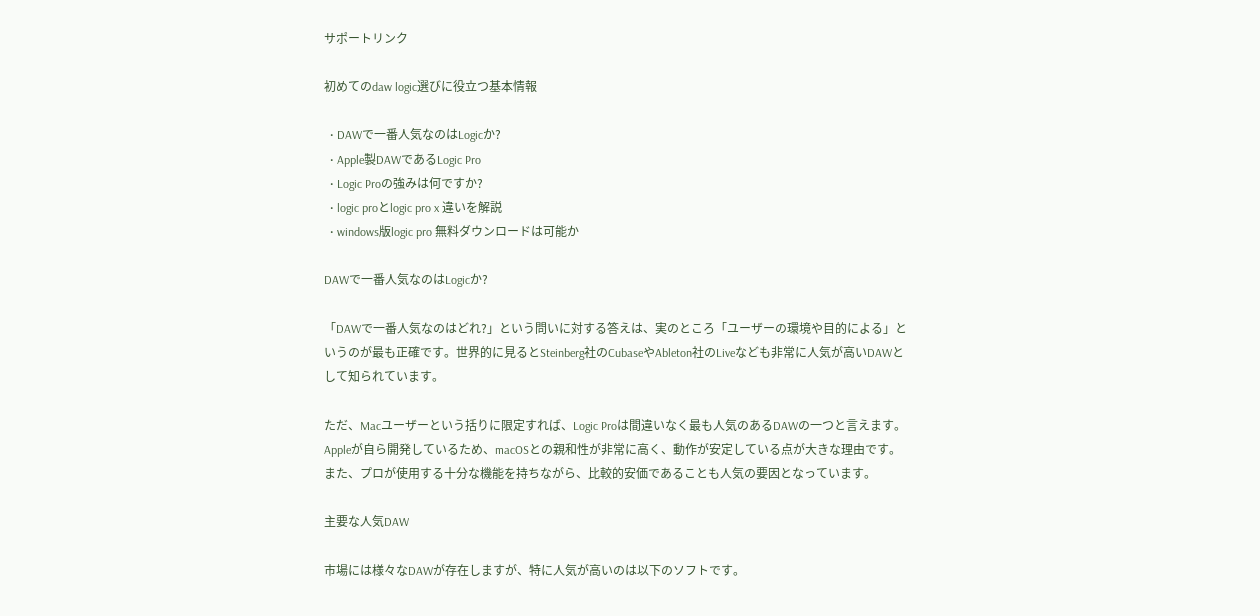サポートリンク

初めてのdaw logic選びに役立つ基本情報

  • DAWで一番人気なのはLogicか?
  • Apple製DAWであるLogic Pro
  • Logic Proの強みは何ですか?
  • logic proとlogic pro x 違いを解説
  • windows版logic pro 無料ダウンロードは可能か

DAWで一番人気なのはLogicか?

「DAWで一番人気なのはどれ?」という問いに対する答えは、実のところ「ユーザーの環境や目的による」というのが最も正確です。世界的に見るとSteinberg社のCubaseやAbleton社のLiveなども非常に人気が高いDAWとして知られています。

ただ、Macユーザーという括りに限定すれば、Logic Proは間違いなく最も人気のあるDAWの一つと言えます。Appleが自ら開発しているため、macOSとの親和性が非常に高く、動作が安定している点が大きな理由です。また、プロが使用する十分な機能を持ちながら、比較的安価であることも人気の要因となっています。

主要な人気DAW

市場には様々なDAWが存在しますが、特に人気が高いのは以下のソフトです。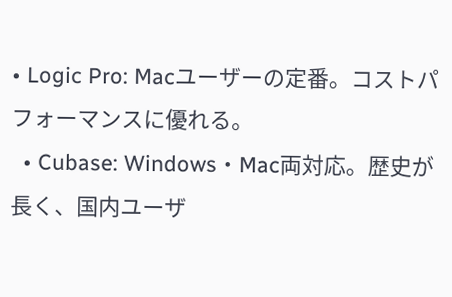• Logic Pro: Macユーザーの定番。コストパフォーマンスに優れる。
  • Cubase: Windows・Mac両対応。歴史が長く、国内ユーザ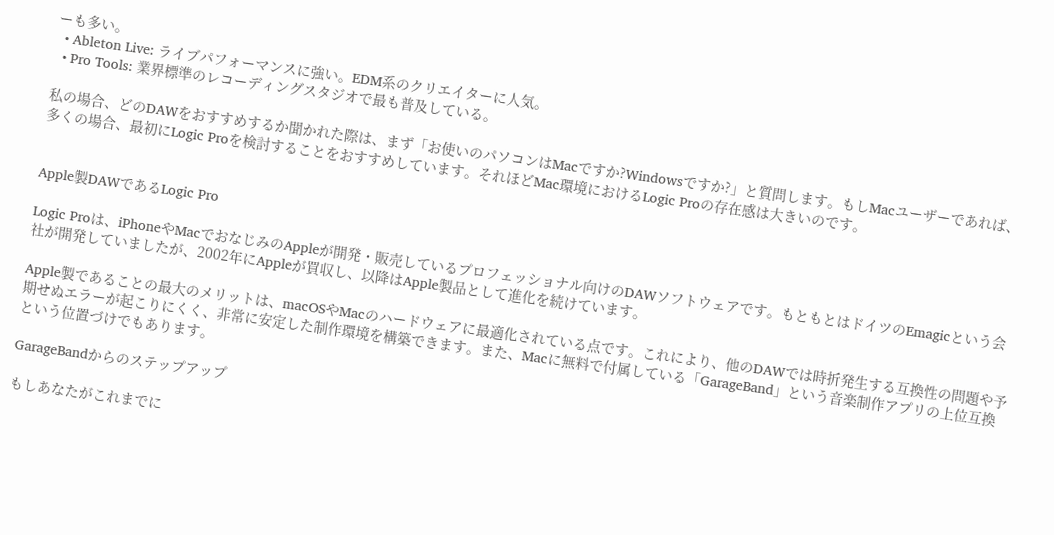ーも多い。
  • Ableton Live: ライブパフォーマンスに強い。EDM系のクリエイターに人気。
  • Pro Tools: 業界標準のレコーディングスタジオで最も普及している。

私の場合、どのDAWをおすすめするか聞かれた際は、まず「お使いのパソコンはMacですか?Windowsですか?」と質問します。もしMacユーザーであれば、多くの場合、最初にLogic Proを検討することをおすすめしています。それほどMac環境におけるLogic Proの存在感は大きいのです。


Apple製DAWであるLogic Pro

Logic Proは、iPhoneやMacでおなじみのAppleが開発・販売しているプロフェッショナル向けのDAWソフトウェアです。もともとはドイツのEmagicという会社が開発していましたが、2002年にAppleが買収し、以降はApple製品として進化を続けています。

Apple製であることの最大のメリットは、macOSやMacのハードウェアに最適化されている点です。これにより、他のDAWでは時折発生する互換性の問題や予期せぬエラーが起こりにくく、非常に安定した制作環境を構築できます。また、Macに無料で付属している「GarageBand」という音楽制作アプリの上位互換という位置づけでもあります。

GarageBandからのステップアップ

もしあなたがこれまでに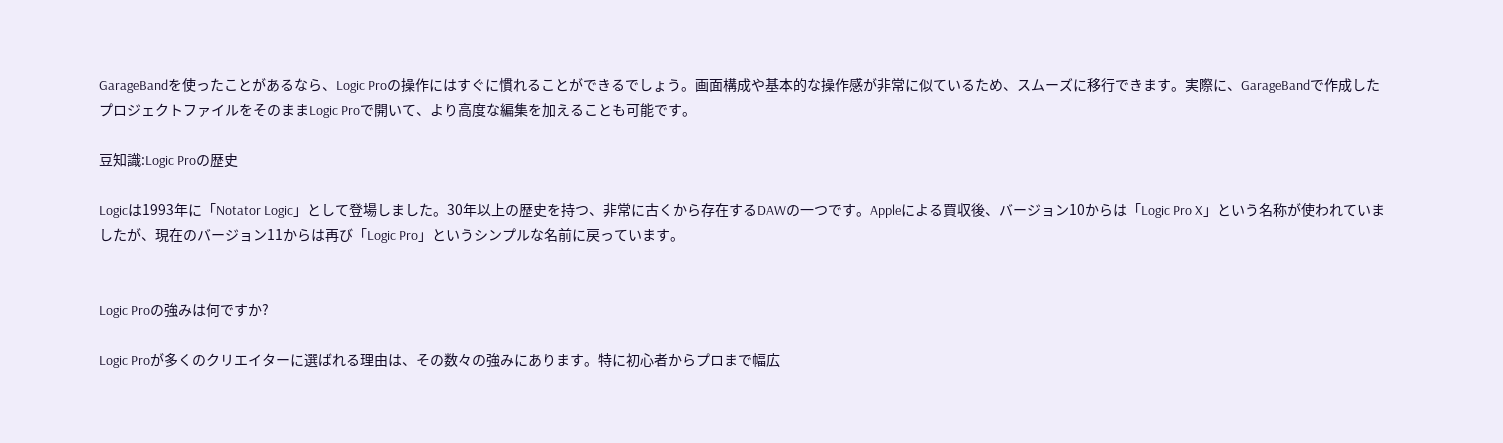GarageBandを使ったことがあるなら、Logic Proの操作にはすぐに慣れることができるでしょう。画面構成や基本的な操作感が非常に似ているため、スムーズに移行できます。実際に、GarageBandで作成したプロジェクトファイルをそのままLogic Proで開いて、より高度な編集を加えることも可能です。

豆知識:Logic Proの歴史

Logicは1993年に「Notator Logic」として登場しました。30年以上の歴史を持つ、非常に古くから存在するDAWの一つです。Appleによる買収後、バージョン10からは「Logic Pro X」という名称が使われていましたが、現在のバージョン11からは再び「Logic Pro」というシンプルな名前に戻っています。


Logic Proの強みは何ですか?

Logic Proが多くのクリエイターに選ばれる理由は、その数々の強みにあります。特に初心者からプロまで幅広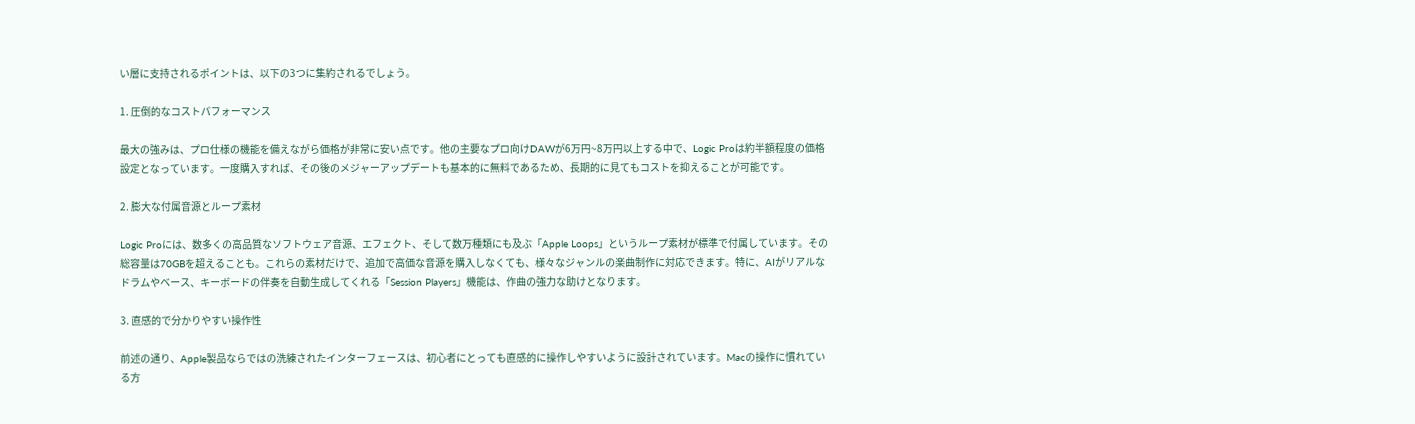い層に支持されるポイントは、以下の3つに集約されるでしょう。

1. 圧倒的なコストパフォーマンス

最大の強みは、プロ仕様の機能を備えながら価格が非常に安い点です。他の主要なプロ向けDAWが6万円~8万円以上する中で、Logic Proは約半額程度の価格設定となっています。一度購入すれば、その後のメジャーアップデートも基本的に無料であるため、長期的に見てもコストを抑えることが可能です。

2. 膨大な付属音源とループ素材

Logic Proには、数多くの高品質なソフトウェア音源、エフェクト、そして数万種類にも及ぶ「Apple Loops」というループ素材が標準で付属しています。その総容量は70GBを超えることも。これらの素材だけで、追加で高価な音源を購入しなくても、様々なジャンルの楽曲制作に対応できます。特に、AIがリアルなドラムやベース、キーボードの伴奏を自動生成してくれる「Session Players」機能は、作曲の強力な助けとなります。

3. 直感的で分かりやすい操作性

前述の通り、Apple製品ならではの洗練されたインターフェースは、初心者にとっても直感的に操作しやすいように設計されています。Macの操作に慣れている方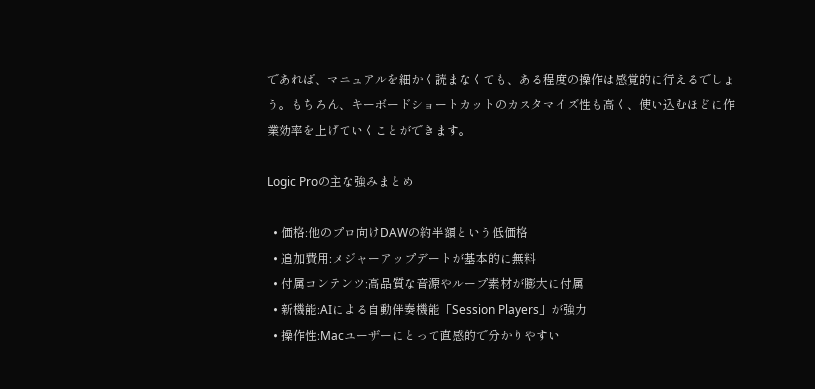であれば、マニュアルを細かく読まなくても、ある程度の操作は感覚的に行えるでしょう。もちろん、キーボードショートカットのカスタマイズ性も高く、使い込むほどに作業効率を上げていくことができます。

Logic Proの主な強みまとめ

  • 価格:他のプロ向けDAWの約半額という低価格
  • 追加費用:メジャーアップデートが基本的に無料
  • 付属コンテンツ:高品質な音源やループ素材が膨大に付属
  • 新機能:AIによる自動伴奏機能「Session Players」が強力
  • 操作性:Macユーザーにとって直感的で分かりやすい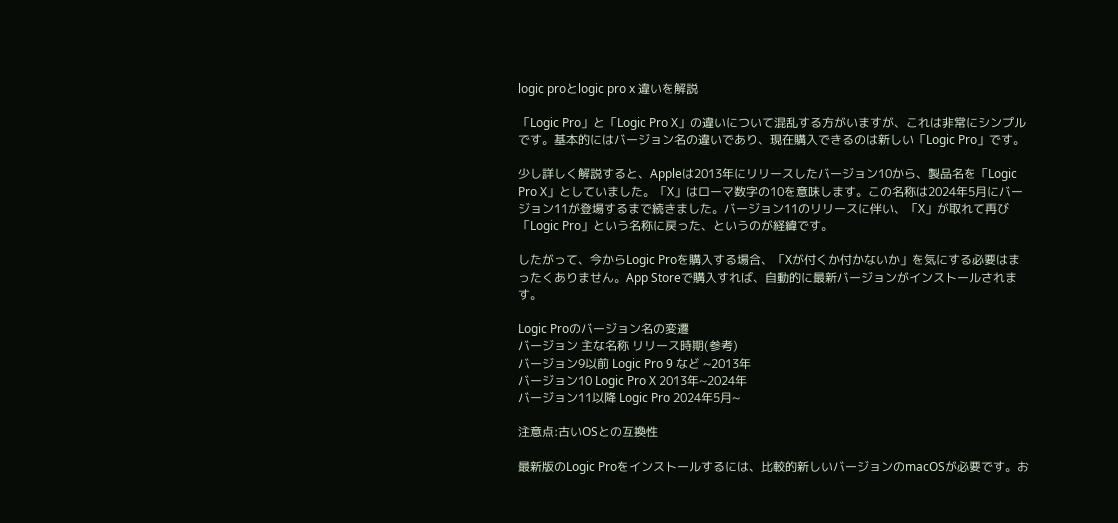logic proとlogic pro x 違いを解説

「Logic Pro」と「Logic Pro X」の違いについて混乱する方がいますが、これは非常にシンプルです。基本的にはバージョン名の違いであり、現在購入できるのは新しい「Logic Pro」です。

少し詳しく解説すると、Appleは2013年にリリースしたバージョン10から、製品名を「Logic Pro X」としていました。「X」はローマ数字の10を意味します。この名称は2024年5月にバージョン11が登場するまで続きました。バージョン11のリリースに伴い、「X」が取れて再び「Logic Pro」という名称に戻った、というのが経緯です。

したがって、今からLogic Proを購入する場合、「Xが付くか付かないか」を気にする必要はまったくありません。App Storeで購入すれば、自動的に最新バージョンがインストールされます。

Logic Proのバージョン名の変遷
バージョン 主な名称 リリース時期(参考)
バージョン9以前 Logic Pro 9 など ~2013年
バージョン10 Logic Pro X 2013年~2024年
バージョン11以降 Logic Pro 2024年5月~

注意点:古いOSとの互換性

最新版のLogic Proをインストールするには、比較的新しいバージョンのmacOSが必要です。お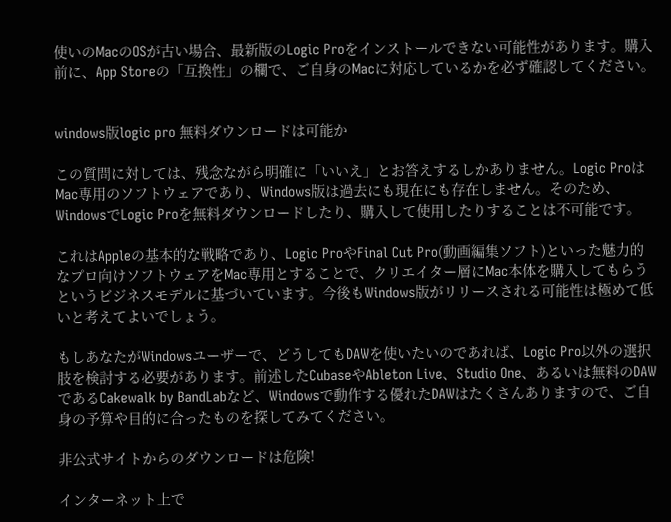使いのMacのOSが古い場合、最新版のLogic Proをインストールできない可能性があります。購入前に、App Storeの「互換性」の欄で、ご自身のMacに対応しているかを必ず確認してください。


windows版logic pro 無料ダウンロードは可能か

この質問に対しては、残念ながら明確に「いいえ」とお答えするしかありません。Logic ProはMac専用のソフトウェアであり、Windows版は過去にも現在にも存在しません。そのため、WindowsでLogic Proを無料ダウンロードしたり、購入して使用したりすることは不可能です。

これはAppleの基本的な戦略であり、Logic ProやFinal Cut Pro(動画編集ソフト)といった魅力的なプロ向けソフトウェアをMac専用とすることで、クリエイター層にMac本体を購入してもらうというビジネスモデルに基づいています。今後もWindows版がリリースされる可能性は極めて低いと考えてよいでしょう。

もしあなたがWindowsユーザーで、どうしてもDAWを使いたいのであれば、Logic Pro以外の選択肢を検討する必要があります。前述したCubaseやAbleton Live、Studio One、あるいは無料のDAWであるCakewalk by BandLabなど、Windowsで動作する優れたDAWはたくさんありますので、ご自身の予算や目的に合ったものを探してみてください。

非公式サイトからのダウンロードは危険!

インターネット上で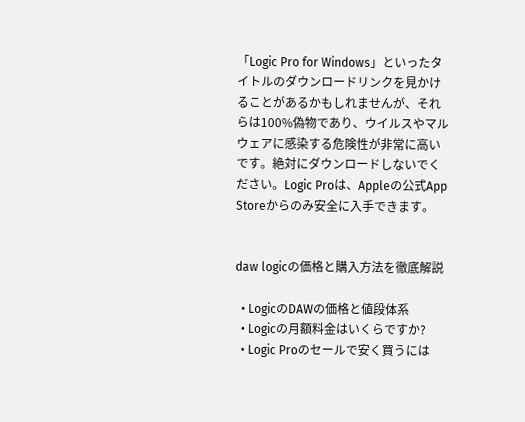「Logic Pro for Windows」といったタイトルのダウンロードリンクを見かけることがあるかもしれませんが、それらは100%偽物であり、ウイルスやマルウェアに感染する危険性が非常に高いです。絶対にダウンロードしないでください。Logic Proは、Appleの公式App Storeからのみ安全に入手できます。


daw logicの価格と購入方法を徹底解説

  • LogicのDAWの価格と値段体系
  • Logicの月額料金はいくらですか?
  • Logic Proのセールで安く買うには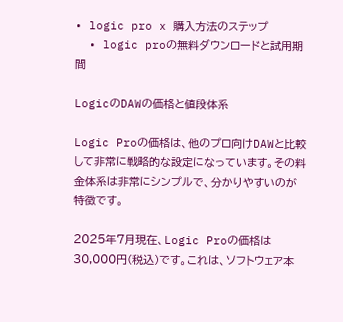• logic pro x 購入方法のステップ
  • logic proの無料ダウンロードと試用期間

LogicのDAWの価格と値段体系

Logic Proの価格は、他のプロ向けDAWと比較して非常に戦略的な設定になっています。その料金体系は非常にシンプルで、分かりやすいのが特徴です。

2025年7月現在、Logic Proの価格は30,000円(税込)です。これは、ソフトウェア本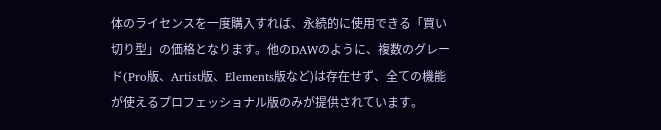体のライセンスを一度購入すれば、永続的に使用できる「買い切り型」の価格となります。他のDAWのように、複数のグレード(Pro版、Artist版、Elements版など)は存在せず、全ての機能が使えるプロフェッショナル版のみが提供されています。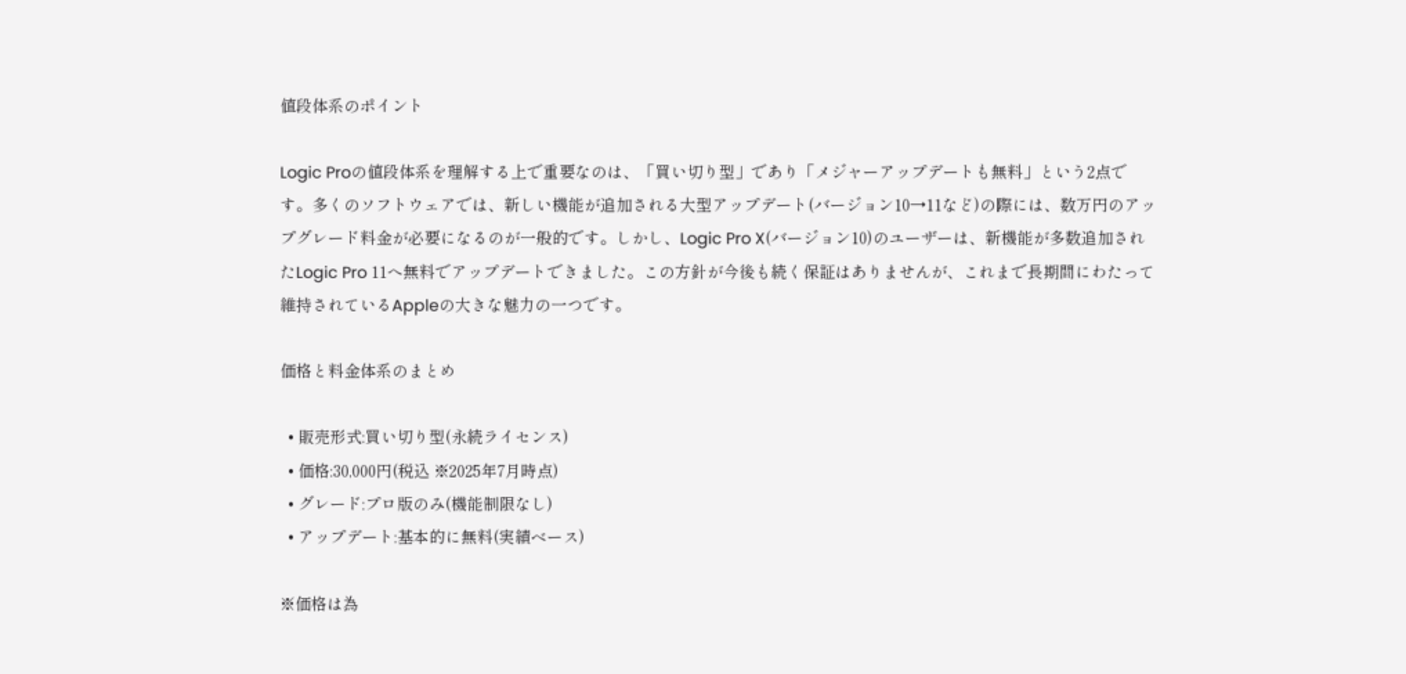値段体系のポイント

Logic Proの値段体系を理解する上で重要なのは、「買い切り型」であり「メジャーアップデートも無料」という2点です。多くのソフトウェアでは、新しい機能が追加される大型アップデート(バージョン10→11など)の際には、数万円のアップグレード料金が必要になるのが一般的です。しかし、Logic Pro X(バージョン10)のユーザーは、新機能が多数追加されたLogic Pro 11へ無料でアップデートできました。この方針が今後も続く保証はありませんが、これまで長期間にわたって維持されているAppleの大きな魅力の一つです。

価格と料金体系のまとめ

  • 販売形式:買い切り型(永続ライセンス)
  • 価格:30,000円(税込 ※2025年7月時点)
  • グレード:プロ版のみ(機能制限なし)
  • アップデート:基本的に無料(実績ベース)

※価格は為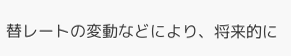替レートの変動などにより、将来的に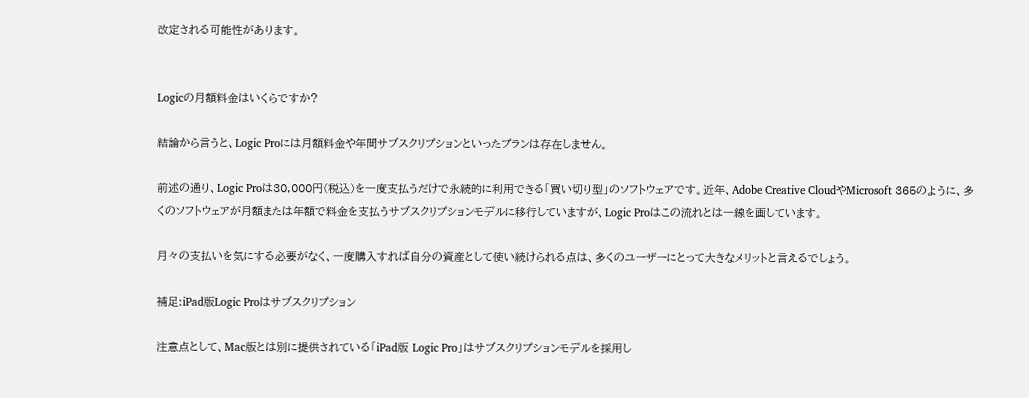改定される可能性があります。


Logicの月額料金はいくらですか?

結論から言うと、Logic Proには月額料金や年間サブスクリプションといったプランは存在しません。

前述の通り、Logic Proは30,000円(税込)を一度支払うだけで永続的に利用できる「買い切り型」のソフトウェアです。近年、Adobe Creative CloudやMicrosoft 365のように、多くのソフトウェアが月額または年額で料金を支払うサブスクリプションモデルに移行していますが、Logic Proはこの流れとは一線を画しています。

月々の支払いを気にする必要がなく、一度購入すれば自分の資産として使い続けられる点は、多くのユーザーにとって大きなメリットと言えるでしょう。

補足:iPad版Logic Proはサブスクリプション

注意点として、Mac版とは別に提供されている「iPad版 Logic Pro」はサブスクリプションモデルを採用し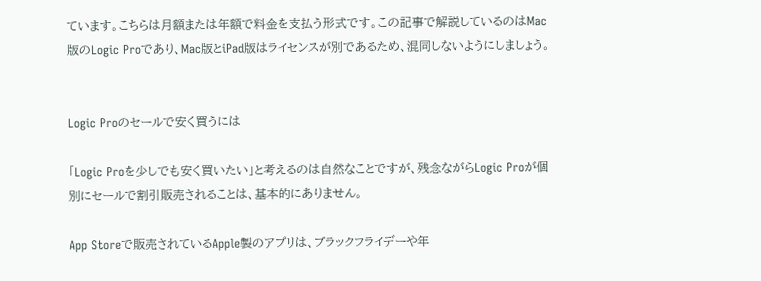ています。こちらは月額または年額で料金を支払う形式です。この記事で解説しているのはMac版のLogic Proであり、Mac版とiPad版はライセンスが別であるため、混同しないようにしましょう。


Logic Proのセールで安く買うには

「Logic Proを少しでも安く買いたい」と考えるのは自然なことですが、残念ながらLogic Proが個別にセールで割引販売されることは、基本的にありません。

App Storeで販売されているApple製のアプリは、ブラックフライデーや年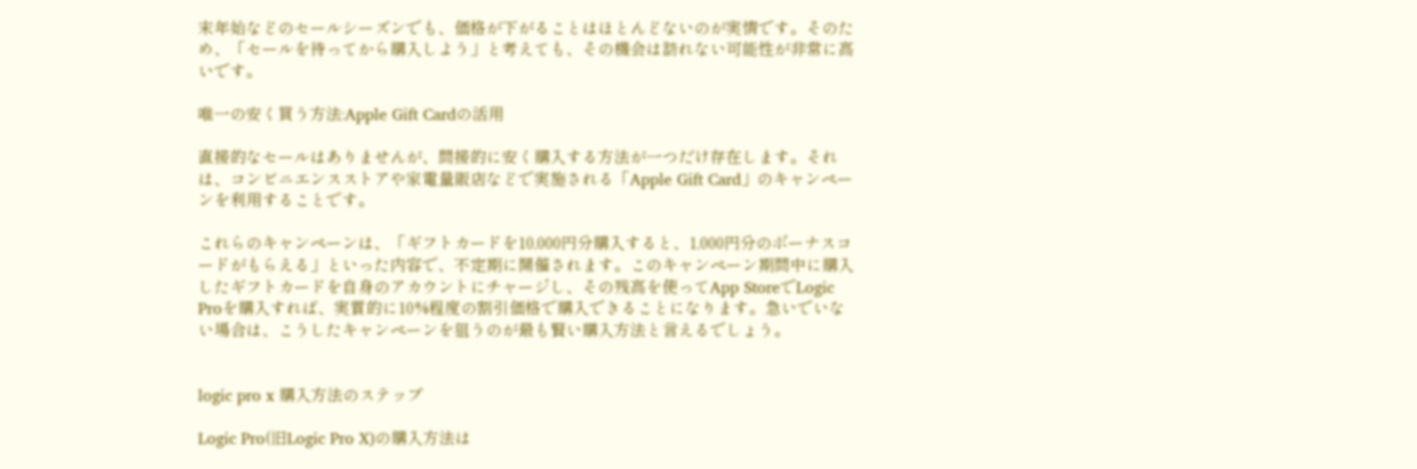末年始などのセールシーズンでも、価格が下がることはほとんどないのが実情です。そのため、「セールを待ってから購入しよう」と考えても、その機会は訪れない可能性が非常に高いです。

唯一の安く買う方法:Apple Gift Cardの活用

直接的なセールはありませんが、間接的に安く購入する方法が一つだけ存在します。それは、コンビニエンスストアや家電量販店などで実施される「Apple Gift Card」のキャンペーンを利用することです。

これらのキャンペーンは、「ギフトカードを10,000円分購入すると、1,000円分のボーナスコードがもらえる」といった内容で、不定期に開催されます。このキャンペーン期間中に購入したギフトカードを自身のアカウントにチャージし、その残高を使ってApp StoreでLogic Proを購入すれば、実質的に10%程度の割引価格で購入できることになります。急いでいない場合は、こうしたキャンペーンを狙うのが最も賢い購入方法と言えるでしょう。


logic pro x 購入方法のステップ

Logic Pro(旧Logic Pro X)の購入方法は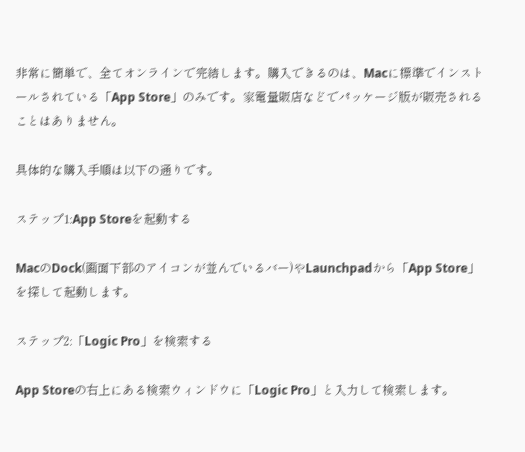非常に簡単で、全てオンラインで完結します。購入できるのは、Macに標準でインストールされている「App Store」のみです。家電量販店などでパッケージ版が販売されることはありません。

具体的な購入手順は以下の通りです。

ステップ1:App Storeを起動する

MacのDock(画面下部のアイコンが並んでいるバー)やLaunchpadから「App Store」を探して起動します。

ステップ2:「Logic Pro」を検索する

App Storeの右上にある検索ウィンドウに「Logic Pro」と入力して検索します。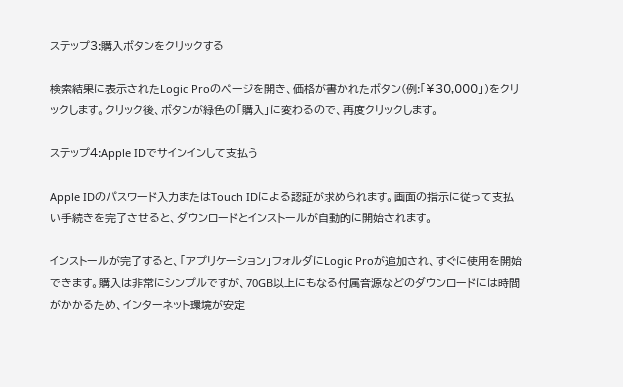ステップ3:購入ボタンをクリックする

検索結果に表示されたLogic Proのページを開き、価格が書かれたボタン(例:「¥30,000」)をクリックします。クリック後、ボタンが緑色の「購入」に変わるので、再度クリックします。

ステップ4:Apple IDでサインインして支払う

Apple IDのパスワード入力またはTouch IDによる認証が求められます。画面の指示に従って支払い手続きを完了させると、ダウンロードとインストールが自動的に開始されます。

インストールが完了すると、「アプリケーション」フォルダにLogic Proが追加され、すぐに使用を開始できます。購入は非常にシンプルですが、70GB以上にもなる付属音源などのダウンロードには時間がかかるため、インターネット環境が安定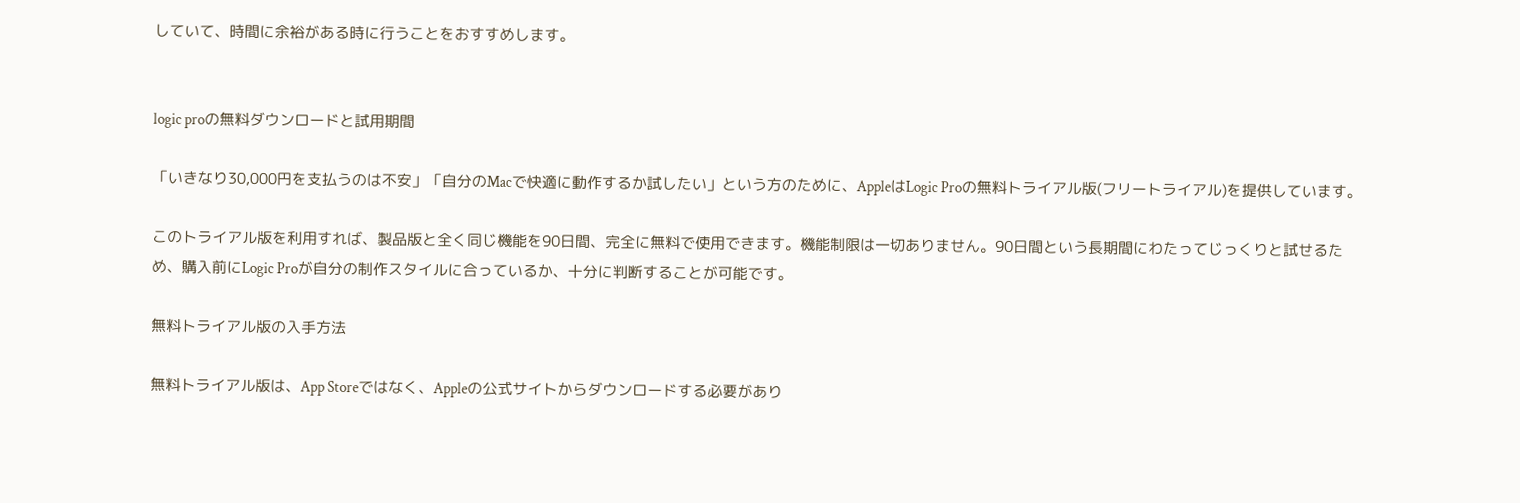していて、時間に余裕がある時に行うことをおすすめします。


logic proの無料ダウンロードと試用期間

「いきなり30,000円を支払うのは不安」「自分のMacで快適に動作するか試したい」という方のために、AppleはLogic Proの無料トライアル版(フリートライアル)を提供しています。

このトライアル版を利用すれば、製品版と全く同じ機能を90日間、完全に無料で使用できます。機能制限は一切ありません。90日間という長期間にわたってじっくりと試せるため、購入前にLogic Proが自分の制作スタイルに合っているか、十分に判断することが可能です。

無料トライアル版の入手方法

無料トライアル版は、App Storeではなく、Appleの公式サイトからダウンロードする必要があり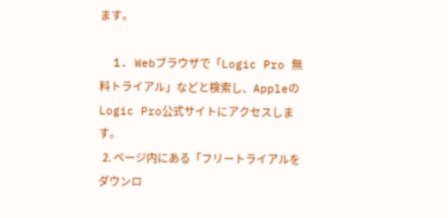ます。

  1. Webブラウザで「Logic Pro 無料トライアル」などと検索し、AppleのLogic Pro公式サイトにアクセスします。
  2. ページ内にある「フリートライアルをダウンロ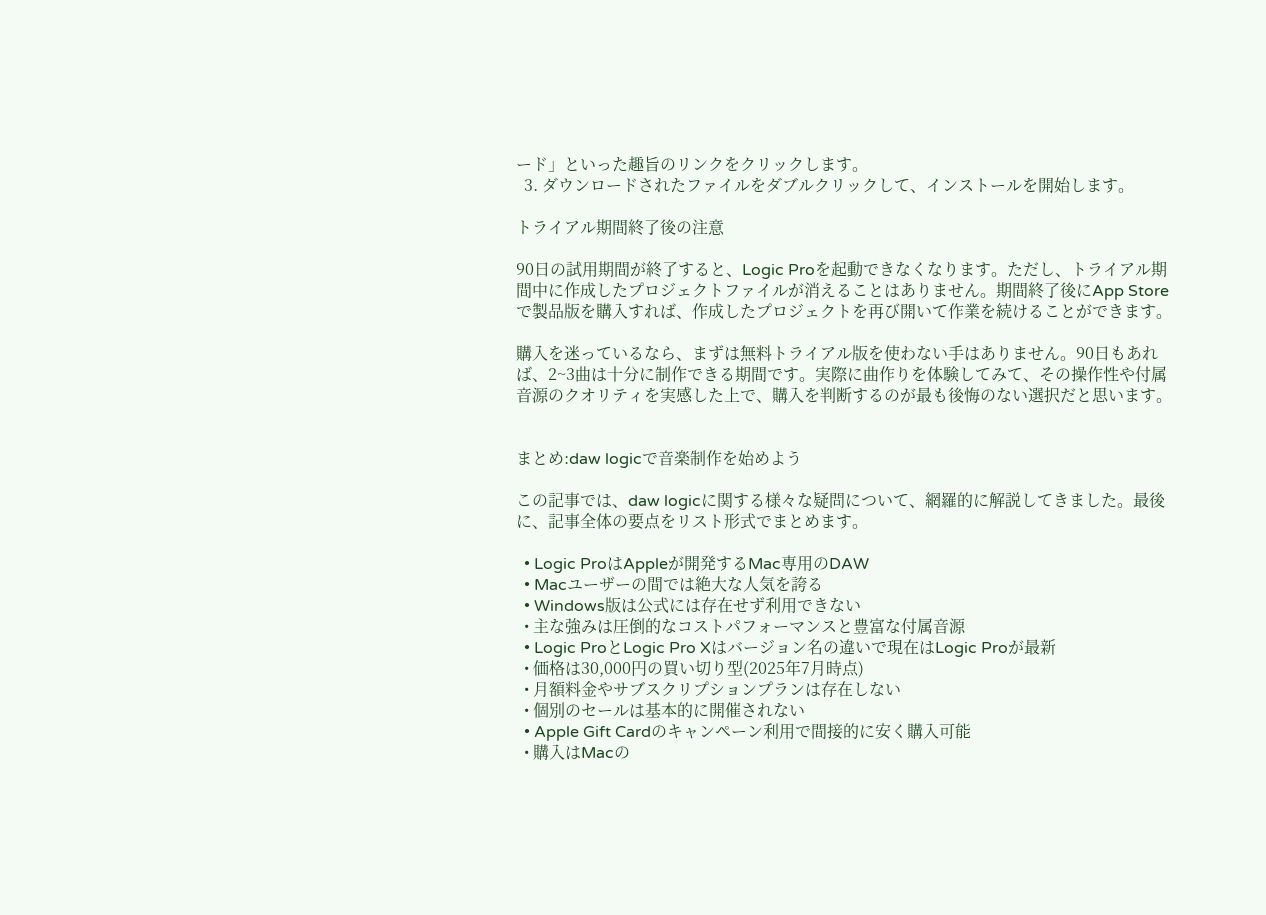ード」といった趣旨のリンクをクリックします。
  3. ダウンロードされたファイルをダブルクリックして、インストールを開始します。

トライアル期間終了後の注意

90日の試用期間が終了すると、Logic Proを起動できなくなります。ただし、トライアル期間中に作成したプロジェクトファイルが消えることはありません。期間終了後にApp Storeで製品版を購入すれば、作成したプロジェクトを再び開いて作業を続けることができます。

購入を迷っているなら、まずは無料トライアル版を使わない手はありません。90日もあれば、2~3曲は十分に制作できる期間です。実際に曲作りを体験してみて、その操作性や付属音源のクオリティを実感した上で、購入を判断するのが最も後悔のない選択だと思います。


まとめ:daw logicで音楽制作を始めよう

この記事では、daw logicに関する様々な疑問について、網羅的に解説してきました。最後に、記事全体の要点をリスト形式でまとめます。

  • Logic ProはAppleが開発するMac専用のDAW
  • Macユーザーの間では絶大な人気を誇る
  • Windows版は公式には存在せず利用できない
  • 主な強みは圧倒的なコストパフォーマンスと豊富な付属音源
  • Logic ProとLogic Pro Xはバージョン名の違いで現在はLogic Proが最新
  • 価格は30,000円の買い切り型(2025年7月時点)
  • 月額料金やサブスクリプションプランは存在しない
  • 個別のセールは基本的に開催されない
  • Apple Gift Cardのキャンペーン利用で間接的に安く購入可能
  • 購入はMacの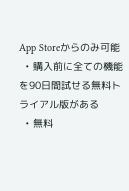App Storeからのみ可能
  • 購入前に全ての機能を90日間試せる無料トライアル版がある
  • 無料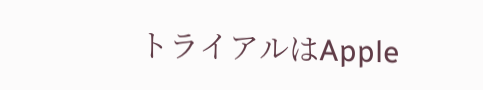トライアルはApple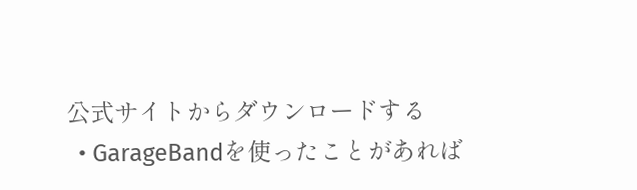公式サイトからダウンロードする
  • GarageBandを使ったことがあれば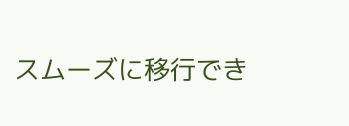スムーズに移行でき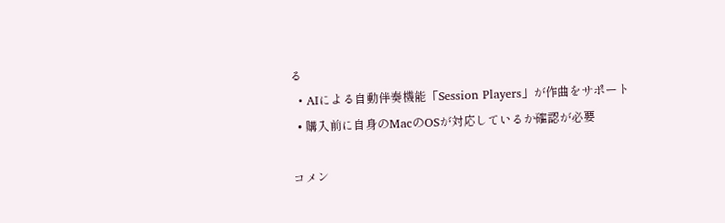る
  • AIによる自動伴奏機能「Session Players」が作曲をサポート
  • 購入前に自身のMacのOSが対応しているか確認が必要

コメン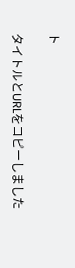ト

タイトルとURLをコピーしました